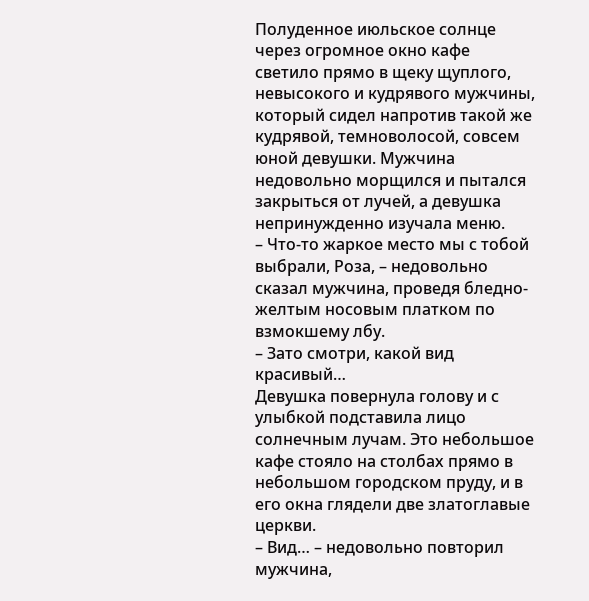Полуденное июльское солнце через огромное окно кафе светило прямо в щеку щуплого, невысокого и кудрявого мужчины, который сидел напротив такой же кудрявой, темноволосой, совсем юной девушки. Мужчина недовольно морщился и пытался закрыться от лучей, а девушка непринужденно изучала меню.
– Что-то жаркое место мы с тобой выбрали, Роза, – недовольно сказал мужчина, проведя бледно-желтым носовым платком по взмокшему лбу.
– Зато смотри, какой вид красивый…
Девушка повернула голову и с улыбкой подставила лицо солнечным лучам. Это небольшое кафе стояло на столбах прямо в небольшом городском пруду, и в его окна глядели две златоглавые церкви.
– Вид… – недовольно повторил мужчина,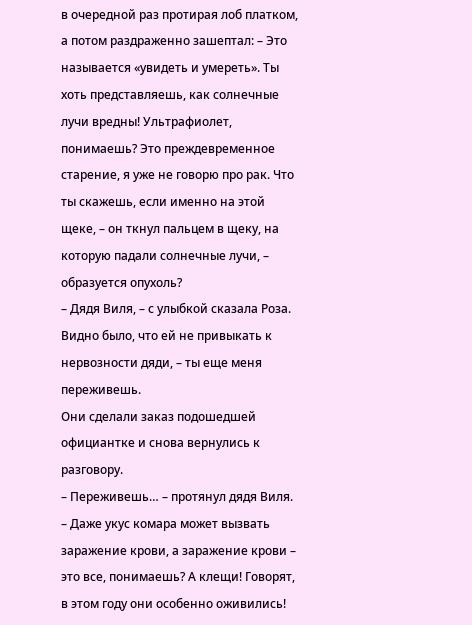в очередной раз протирая лоб платком, а потом раздраженно зашептал: – Это называется «увидеть и умереть». Ты хоть представляешь, как солнечные лучи вредны! Ультрафиолет, понимаешь? Это преждевременное старение, я уже не говорю про рак. Что ты скажешь, если именно на этой щеке, – он ткнул пальцем в щеку, на которую падали солнечные лучи, – образуется опухоль?
– Дядя Виля, – с улыбкой сказала Роза. Видно было, что ей не привыкать к нервозности дяди, – ты еще меня переживешь.
Они сделали заказ подошедшей официантке и снова вернулись к разговору.
– Переживешь… – протянул дядя Виля. – Даже укус комара может вызвать заражение крови, а заражение крови – это все, понимаешь? А клещи! Говорят, в этом году они особенно оживились!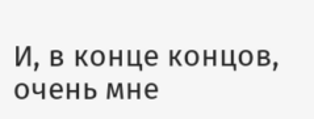И, в конце концов, очень мне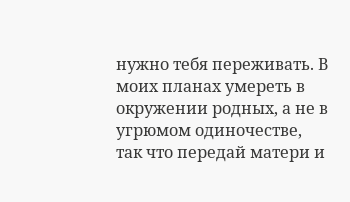нужно тебя переживать. В моих планах умереть в окружении родных, а не в угрюмом одиночестве, так что передай матери и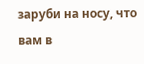заруби на носу, что вам в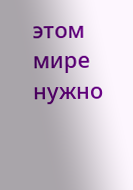этом мире нужно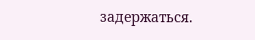задержаться.